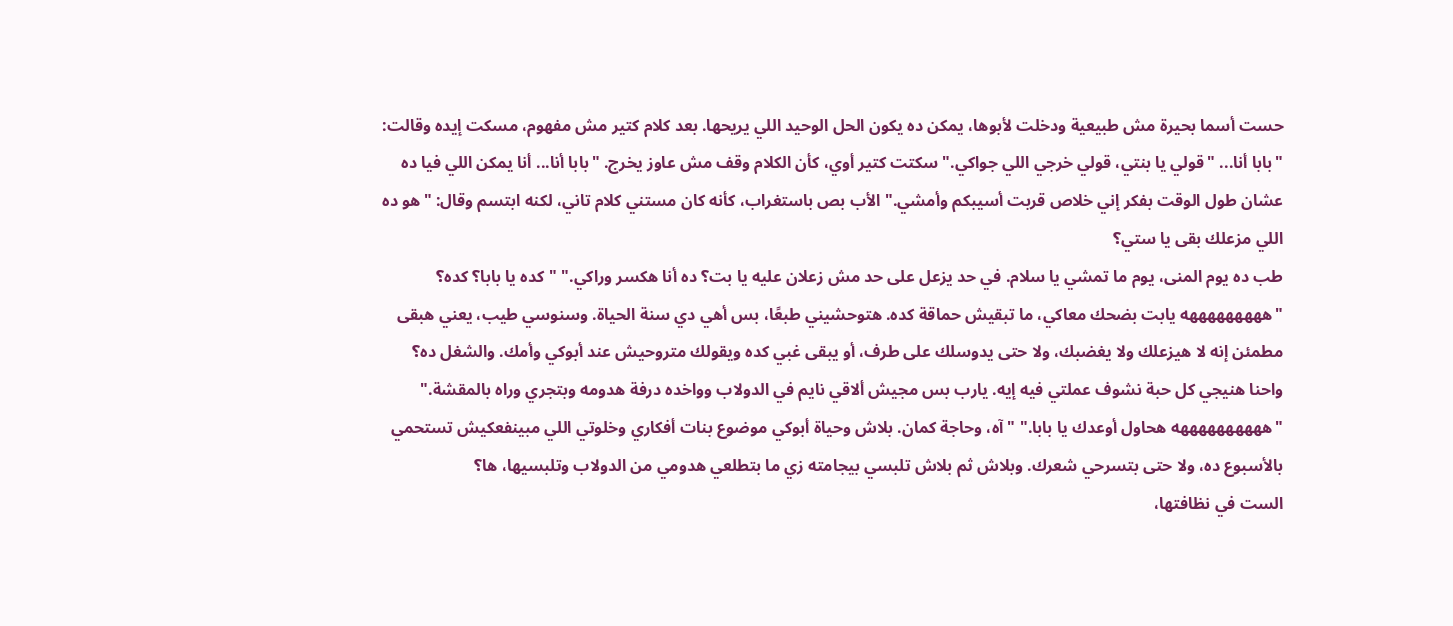حست أسما بحيرة مش طبيعية ودخلت لأبوها، يمكن ده يكون الحل الوحيد اللي يريحها. بعد كلام كتير مش مفهوم، مسكت إيده وقالت: "بابا أنا... "قولي يا بنتي، قولي خرجي اللي جواكي." سكتت كتير أوي، كأن الكلام وقف مش عاوز يخرج. "بابا أنا... أنا يمكن اللي فيا ده عشان طول الوقت بفكر إني خلاص قربت أسيبكم وأمشي." الأب بص باستغراب، كأنه كان مستني كلام تاني، لكنه ابتسم وقال: "هو ده اللي مزعلك بقى يا ستي؟
طب ده يوم المنى، يوم ما تمشي يا سلام. في حد يزعل على حد مش زعلان عليه يا بت؟ ده أنا هكسر وراكي." "كده يا بابا؟ كده؟ "هههههههههه يابت بضحك معاكي، ما تبقيش حماقة كده. هتوحشيني طبعًا، بس أهي دي سنة الحياة. وسنوسي طيب، يعني هبقى مطمئن إنه لا هيزعلك ولا يغضبك، ولا حتى يدوسلك على طرف، أو يبقى غبي كده ويقولك متروحيش عند أبوكي وأمك. والشغل ده؟
واحنا هنيجي كل حبة نشوف عملتي فيه إيه. يارب بس مجيش ألاقي نايم في الدولاب وواخده درفة هدومه وبتجري وراه بالمقشة." "ههههههههههه هحاول أوعدك يا بابا." "آه، وحاجة كمان. بلاش وحياة أبوكي موضوع بنات أفكاري وخلوتي اللي مبينفعكيش تستحمي بالأسبوع ده، ولا حتى بتسرحي شعرك. وبلاش ثم بلاش تلبسي بيجامته زي ما بتطلعي هدومي من الدولاب وتلبسيها، ها؟
الست في نظافتها،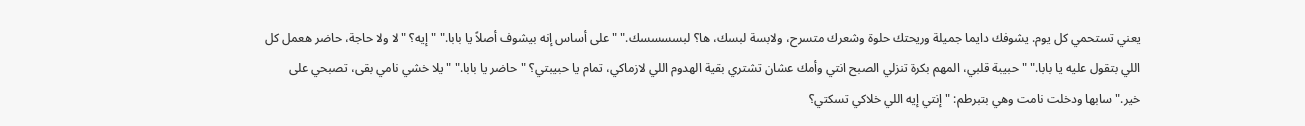يعني تستحمي كل يوم. يشوفك دايما جميلة وريحتك حلوة وشعرك متسرح، ولابسة لبسك، ها؟ لبسسسسك." "على أساس إنه بيشوف أصلاً يا بابا." "إيه؟ "لا ولا حاجة، حاضر هعمل كل اللي بتقول عليه يا بابا." "حبيبة قلبي، المهم بكرة تنزلي الصبح انتي وأمك عشان تشتري بقية الهدوم اللي لازماكي، تمام يا حبيبتي؟ "حاضر يا بابا." "يلا خشي نامي بقى، تصبحي على خير." سابها ودخلت نامت وهي بتبرطم: "إنتي إيه اللي خلاكي تسكتي؟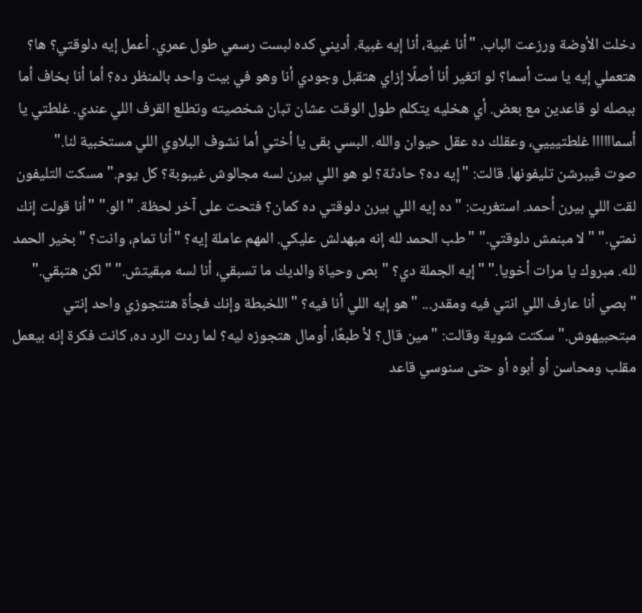دخلت الأوضة ورزعت الباب. "أنا غبية، أنا إيه غبية. أديني كده لبست رسمي طول عمري. أعمل إيه دلوقتي؟ ها؟ هتعملي إيه يا ست أسما؟ لو اتغير أنا أصلًا إزاي هتقبل وجودي أنا وهو في بيت واحد بالمنظر ده؟ أما أنا بخاف أما ببصله لو قاعدين مع بعض. أي هخليه يتكلم طول الوقت عشان تبان شخصيته وتطلع القرف اللي عندي. غلطتي يا أسماااااا غلطتيييي، وعقلك ده عقل حيوان والله. البسي بقى يا أختي أما نشوف البلاوي اللي مستخبية لنا."
صوت ڤيبرشن تليفونها. قالت: "إيه ده؟ حادثة؟ لو هو اللي بيرن لسه مجالوش غيبوبة؟ كل يوم." مسكت التليفون لقت اللي بيرن أحمد. استغربت: "ده إيه اللي بيرن دلوقتي ده كمان؟ فتحت على آخر لحظة. "الو." "أنا قولت إنك نمتي." "لا مبنمش دلوقتي." "طب الحمد لله إنه مبهدلش عليكي. المهم عاملة إيه؟ "أنا تمام، وانت؟ "بخير الحمد لله. مبروك يا مرات أخويا." "إيه الجملة دي؟ "بص وحياة والديك ما تسبقي، أنا لسه مبقيتش." "لكن هتبقي."
"بصي أنا عارف اللي انتي فيه ومقدر... "هو إيه اللي أنا فيه؟ "اللخبطة وإنك فجأة هتتجوزي واحد إنتي مبتحبيهوش." سكتت شوية وقالت: "مين قال؟ لأ طبعًا، أومال هتجوزه ليه؟ لما ردت الرد ده، كانت فكرة إنه بيعمل مقلب ومحاسن أو أبوه أو حتى سنوسي قاعد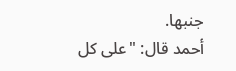جنبها.
أحمد قال: "على كل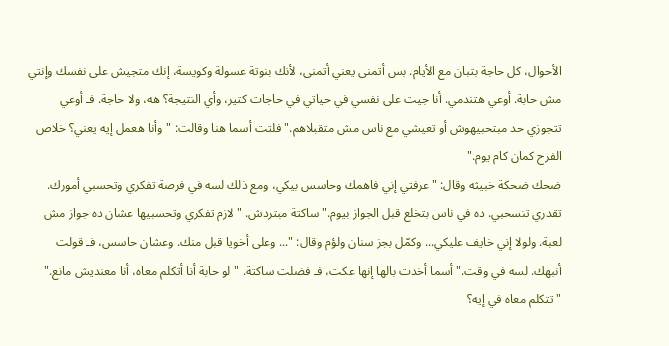الأحوال، كل حاجة بتبان مع الأيام. بس أتمنى يعني أتمنى، لأنك بنوتة عسولة وكويسة، إنك متجيش على نفسك وإنتي مش حابة. أوعي هتندمي. أنا جيت على نفسي في حياتي في حاجات كتير، وأي النتيجة؟ هه، ولا حاجة. فـ أوعي تتجوزي حد مبتحبيهوش أو تعيشي مع ناس مش متقبلاهم." فلتت أسما هنا وقالت: "وأنا هعمل إيه يعني؟ خلاص الفرح كمان كام يوم."
ضحك ضحكة خبيثه وقال: "عرفتي إني فاهمك وحاسس بيكي، ومع ذلك لسه في فرصة تفكري وتحسبي أمورك. تقدري تنسحبي. ده في ناس بتخلع قبل الجواز بيوم." ساكتة مبتردش. "لازم تفكري وتحسبيها عشان ده جواز مش لعبة. ولولا إني خايف عليكي... وكمّل بجز سنان ولؤم وقال: "... وعلى أخويا قبل منك. وعشان حاسس، فـ قولت أنبهك. لسه في وقت." أسما أخدت بالها إنها عكت، فـ فضلت ساكتة. "لو حابة أنا أتكلم معاه، أنا معنديش مانع." "تتكلم معاه في إيه؟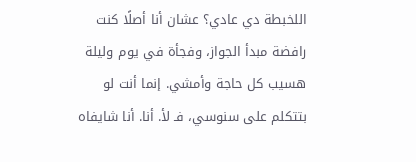اللخبطة دي عادي؟ عشان أنا أصلًا كنت رافضة مبدأ الجواز، وفجأة في يوم وليلة هسيب كل حاجة وأمشي. إنما أنت لو بتتكلم على سنوسي، فـ لأ. أنا. أنا شايفاه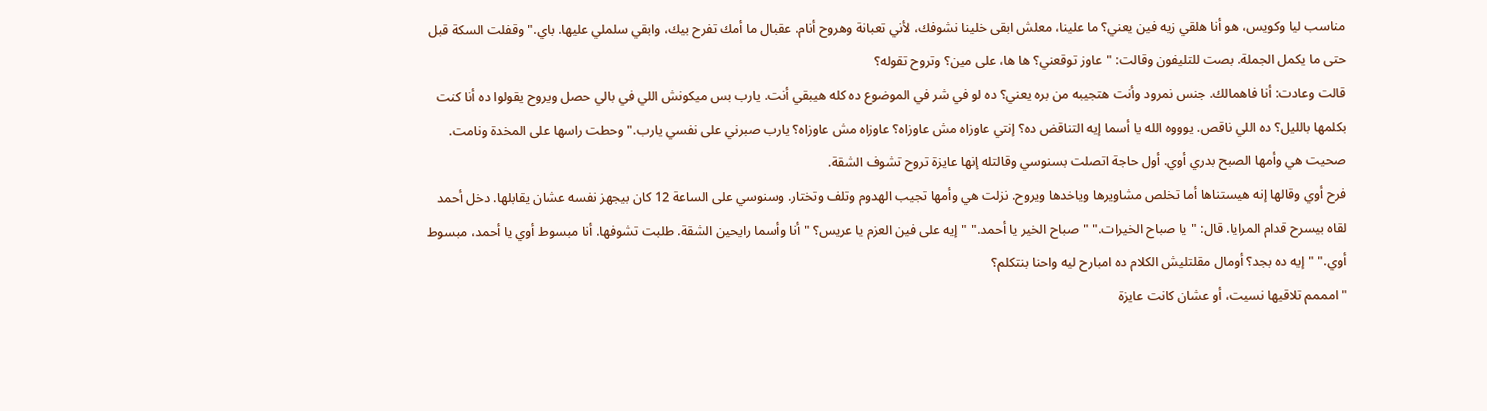مناسب ليا وكويس، هو أنا هلقي زيه فين يعني؟ ما علينا، معلش ابقى خلينا نشوفك، لأني تعبانة وهروح أنام. عقبال ما أمك تفرح بيك، وابقي سلملي عليها. باي." وقفلت السكة قبل حتى ما يكمل الجملة. بصت للتليفون وقالت: "عاوز توقعني؟ ها ها، على مين؟ وتروح تقوله؟
قالت وعادت: أنا فاهمالك. جنس نمرود وأنت هتجيبه من بره يعني؟ ده لو في شر في الموضوع ده كله هيبقي أنت. يارب بس ميكونش اللي في بالي حصل ويروح يقولوا ده أنا كنت بكلمها بالليل؟ ده اللي ناقص. يوووه الله يا أسما إيه التناقض ده؟ إنتي عاوزاه مش عاوزاه؟ عاوزاه مش عاوزاه؟ يارب صبرني على نفسي يارب." وحطت راسها على المخدة ونامت. صحيت هي وأمها الصبح بدري أوي. أول حاجة اتصلت بسنوسي وقالتله إنها عايزة تروح تشوف الشقة.
فرح أوي وقالها إنه هيستناها أما تخلص مشاويرها وياخدها ويروح. نزلت هي وأمها تجيب الهدوم وتلف وتختار. وسنوسي على الساعة 12 كان بيجهز نفسه عشان يقابلها. دخل أحمد لقاه بيسرح قدام المرايا. قال: "يا صباح الخيرات." "صباح الخير يا أحمد." "إيه على فين العزم يا عريس؟ "أنا وأسما رايحين الشقة. طلبت تشوفها. أنا مبسوط أوي يا أحمد، مبسوط أوي." "إيه ده بجد؟ أومال مقلتليش الكلام ده امبارح ليه واحنا بنتكلم؟
"امممم تلاقيها نسيت، أو عشان كانت عايزة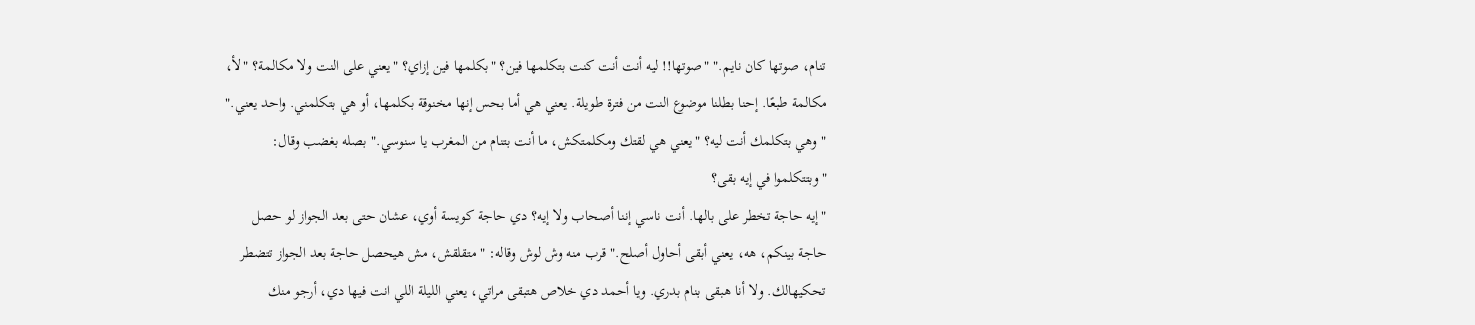تنام، صوتها كان نايم." "صوتها!! ليه أنت أنت كنت بتكلمها فين؟ "بكلمها فين إزاي؟ "يعني على النت ولا مكالمة؟ "لأ، مكالمة طبعًا. إحنا بطلنا موضوع النت من فترة طويلة. يعني هي أما بحس إنها مخنوقة بكلمها، أو هي بتكلمني. واحد يعني." "وهي بتكلمك أنت ليه؟ "يعني هي لقتك ومكلمتكش، ما أنت بتنام من المغرب يا سنوسي." بصله بغضب وقال: "وبتتكلموا في إيه بقى؟
"إيه حاجة تخطر على بالها. أنت ناسي إننا أصحاب ولا إيه؟ دي حاجة كويسة أوي، عشان حتى بعد الجواز لو حصل حاجة بينكم، هه، يعني أبقى أحاول أصلح." قرب منه وش لوش وقاله: "متقلقش، مش هيحصل حاجة بعد الجواز تتضطر تحكيهالك. ولا أنا هبقى بنام بدري. ويا أحمد دي خلاص هتبقى مراتي، يعني الليلة اللي انت فيها دي، أرجو منك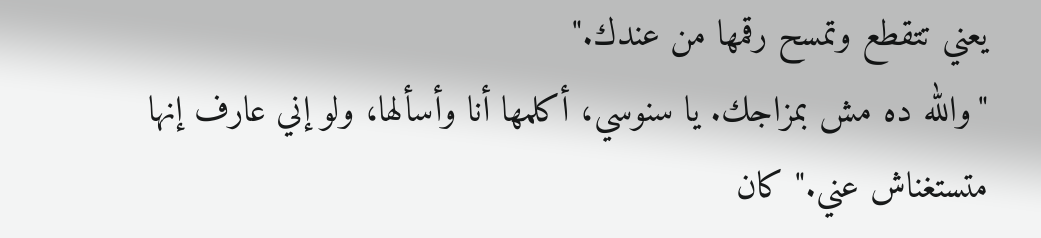يعني تتقطع وتمسح رقمها من عندك."
"والله ده مش بمزاجك. يا سنوسي، أكلمها أنا وأسألها، ولو إني عارف إنها متستغناش عني." كان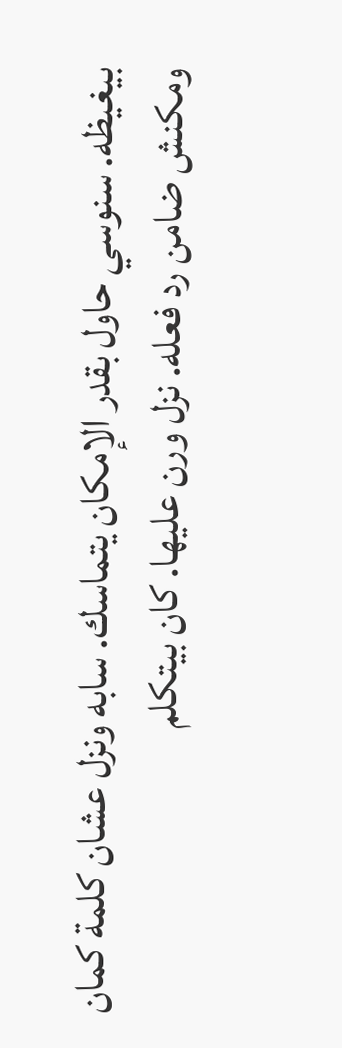بيغيظه. سنوسي حاول بقدر الإمكان يتماسك. سابه ونزل عشان كلمة كمان ومكنش ضامن رد فعله. نزل ورن عليها. كان بيتكلم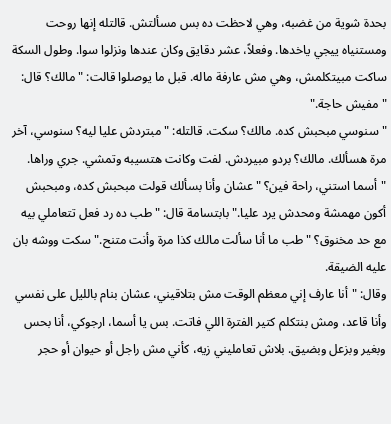بحدة شوية من غضبه، وهي لاحظت ده بس مسألتش. قالتله إنها روحت ومستنياه ييجي ياخدها. وفعلاً، عشر دقايق وكان عندها ونزلوا سوا. وطول السكة ساكت مبيتكلمش، وهي مش عارفة ماله. قبل ما يوصلوا قالت: "مالك؟ قال: "مفيش حاجة."
"سنوسي مبحبش كده. مالك؟ سكت. قالتله: "مبتردش عليا ليه؟ سنوسي، آخر مرة هسألك. مالك؟ بردو مبيردش. لفت وكانت هتسيبه وتمشي. جري وراها. "أسما استني، راحة فين؟ "عشان وأنا بسألك قولت مبحبش كده، ومبحبش أكون مهمشة ومحدش يرد عليا." بابتسامة قال: "طب ده رد فعل تتعاملي بيه مع حد مخنوق؟ "طب ما أنا سألت مالك كذا مرة وأنت متنح." سكت ووشه بان عليه الضيقة.
وقال: "أنا عارف إني معظم الوقت مش بتلاقيني، عشان بنام بالليل على نفسي وأنا قاعد، ومش بنتكلم كتير الفترة اللي فاتت. بس يا أسما، ارجوكي، أنا بحس وبغير وبزعل وبضيق. بلاش تعامليني زيه، كأني مش راجل أو حيوان أو حجر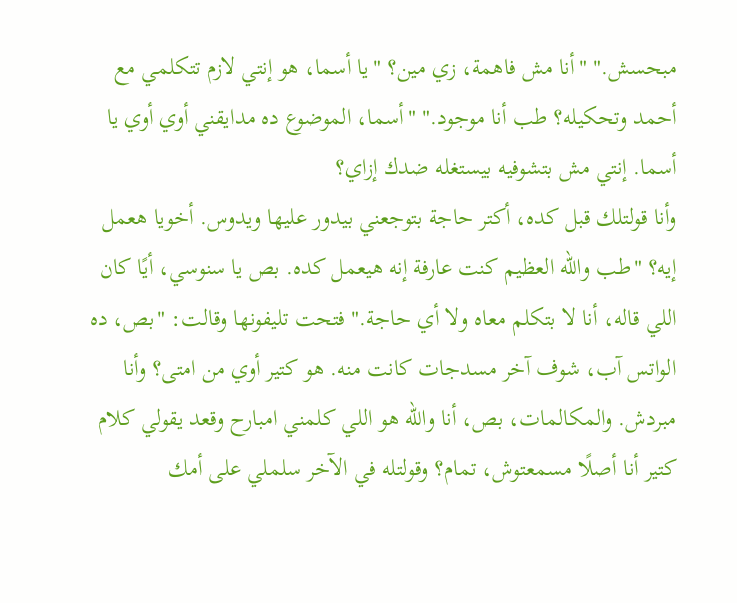مبحسش." "أنا مش فاهمة، زي مين؟ "يا أسما، هو إنتي لازم تتكلمي مع أحمد وتحكيله؟ طب أنا موجود." "أسما، الموضوع ده مدايقني أوي أوي يا أسما. إنتي مش بتشوفيه بيستغله ضدك إزاي؟
وأنا قولتلك قبل كده، أكتر حاجة بتوجعني بيدور عليها ويدوس. أخويا هعمل إيه؟ "طب والله العظيم كنت عارفة إنه هيعمل كده. بص يا سنوسي، أيًا كان اللي قاله، أنا لا بتكلم معاه ولا أي حاجة." فتحت تليفونها وقالت: "بص، ده الواتس آب، شوف آخر مسدجات كانت منه. هو كتير أوي من امتى؟ وأنا مبردش. والمكالمات، بص، أنا والله هو اللي كلمني امبارح وقعد يقولي كلام كتير أنا أصلًا مسمعتوش، تمام؟ وقولتله في الآخر سلملي على أمك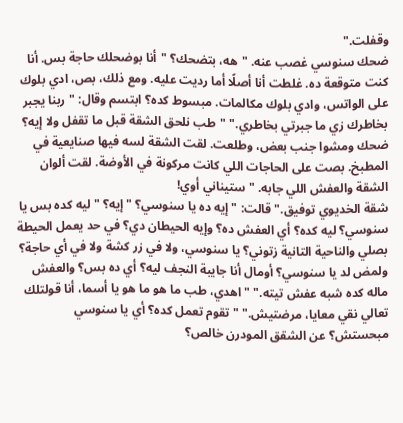وقفلت."
ضحك سنوسي غصب عنه. "هه، بتضحك؟ "أنا بوضحلك حاجة بس. أنا كنت متوقعة ده. غلطت أنا أصلًا أما رديت عليه. ومع ذلك، بص، ادي بلوك على الواتس، وادي بلوك مكالمات. مبسوط كده؟ ابتسم وقال: "ربنا يجبر بخاطرك زي ما جبرتي بخاطري." "طب نلحق الشقة قبل ما تقفل ولا إيه؟ ضحك ومشوا جنب بعض، وطلعت. لقت الشقة لسه فيها صنايعية في المطبخ. بصت على الحاجات اللي كانت مركونة في الأوضة. لقت ألوان الشقة والعفش اللي جابه. "ستيناني أوي!
شقة الخديوي توفيق." قالت: "إيه ده يا سنوسي؟ "إيه؟ "ليه كده بس يا سنوسي؟ ليه كده؟ أي العفش ده؟ وإيه الحيطان دي؟ في حد يعمل الحيطة بصلي والناحية التانية زتوني؟ يا سنوسي، ولا في زر كشة ولا في أي حاجة؟ ولمض لد يا سنوسي؟ أومال أنا جايبة النجف ليه؟ أي ده بس؟ والعفش ماله كده شبه عفش تيته." "اهدي، طب ما هو ما هو يا أسما، أنا قولتلك تعالي نقي معايا، مرضتيش." "تقوم تعمل كده؟ أي يا سنوسي مبحستش؟ عن الشقق المودرن خالص؟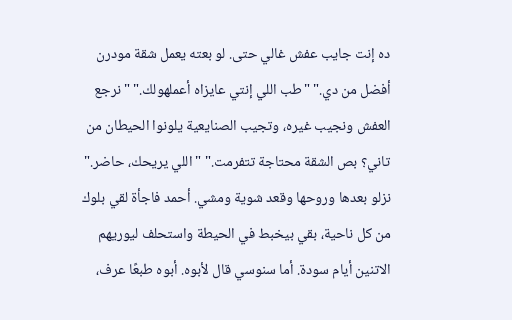ده إنت جايب عفش غالي حتى. لو بعته يعمل شقة مودرن أفضل من دي." "طب اللي إنتي عايزاه أعملهولك." "نرجع العفش ونجيب غيره، وتجيب الصنايعية يلونوا الحيطان من تاني؟ بص الشقة محتاجة تتفرمت." "اللي يريحك، حاضر." نزلو بعدها وروحها وقعد شوية ومشي. أحمد فاجأة لقي بلوك من كل ناحية، بقي بيخبط في الحيطة واستحلف ليوريهم الاتنين أيام سودة. أما سنوسي قال لأبوه. أبوه طبعًا عرف،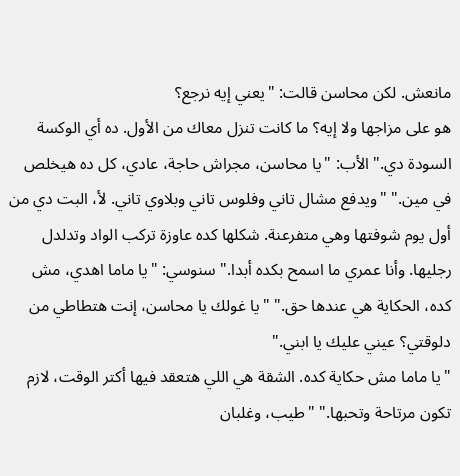مانعش. لكن محاسن قالت: "يعني إيه نرجع؟
هو على مزاجها ولا إيه؟ ما كانت تنزل معاك من الأول. ده أي الوكسة السودة دي." الأب: "يا محاسن، مجراش حاجة، عادي، كل ده هيخلص في مين." "ويدفع مشال تاني وفلوس تاني وبلاوي تاني. لأ، البت دي من أول يوم شوفتها وهي متفرعنة. شكلها كده عاوزة تركب الواد وتدلدل رجليها. وأنا عمري ما اسمح بكده أبدا." سنوسي: "يا ماما اهدي، مش كده، الحكاية هي عندها حق." "يا غولك يا محاسن، إنت هتطاطي من دلوقتي؟ عيني عليك يا ابني."
"يا ماما مش حكاية كده. الشقة هي اللي هتعقد فيها أكتر الوقت، لازم تكون مرتاحة وتحبها." "طيب، وغلبان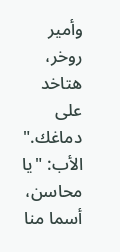وأمير روخر، هتاخد على دماغك." الأب: "يا محاسن، أسما منا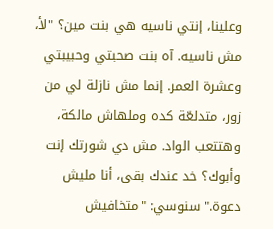وعلينا، إنتي ناسيه هي بنت مين؟ "لأ، مش ناسيه. آه بنت صحبتي وحبيبتي وعشرة العمر. إنما مش نازلة لي من زور، متدلعّة كده وملهاش مالكة، وهتتعب الواد. مش دي شورتك إنت وأبوك؟ خد عندك بقى، أنا مليش دعوة." سنوسي: "متخافيش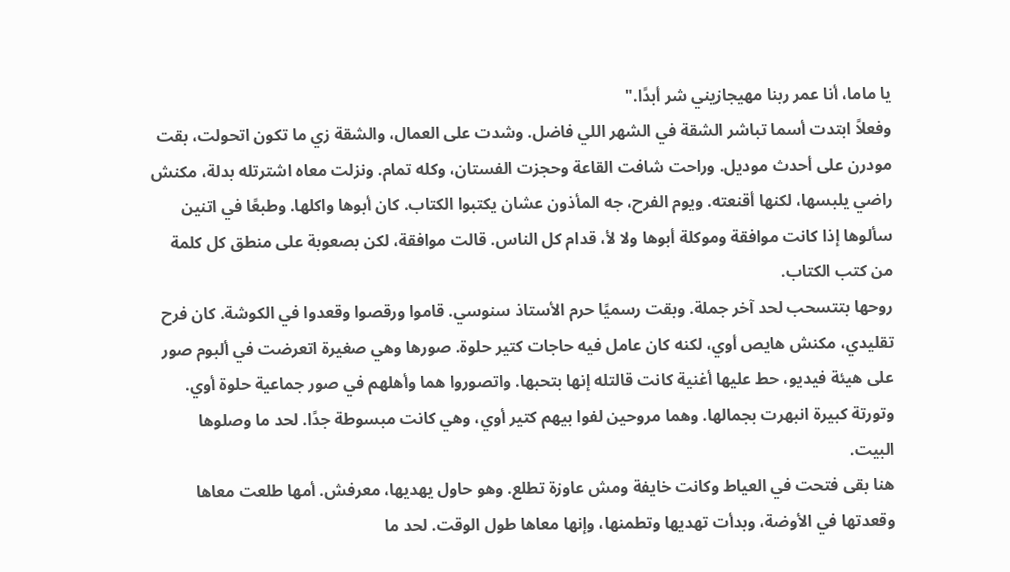يا ماما، أنا عمر ربنا مهيجازيني شر أبدًا."
وفعلاً ابتدت أسما تباشر الشقة في الشهر اللي فاضل. وشدت على العمال، والشقة زي ما تكون اتحولت، بقت مودرن على أحدث موديل. وراحت شافت القاعة وحجزت الفستان، وكله تمام. ونزلت معاه اشترتله بدلة، مكنش راضي يلبسها، لكنها أقنعته. ويوم الفرح، جه المأذون عشان يكتبوا الكتاب. كان أبوها واكلها. وطبعًا في اتنين سألوها إذا كانت موافقة وموكلة أبوها ولا لأ، قدام كل الناس. قالت موافقة، لكن بصعوبة على منطق كل كلمة من كتب الكتاب.
روحها بتتسحب لحد آخر جملة. وبقت رسميًا حرم الأستاذ سنوسي. قاموا ورقصوا وقعدوا في الكوشة. كان فرح تقليدي، مكنش هايص أوي، لكنه كان عامل فيه حاجات كتير حلوة. صورها وهي صغيرة اتعرضت في ألبوم صور على هيئة فيديو، حط عليها أغنية كانت قالتله إنها بتحبها. واتصوروا هما وأهلهم في صور جماعية حلوة أوي. وتورتة كبيرة انبهرت بجمالها. وهما مروحين لفوا بيهم كتير أوي، وهي كانت مبسوطة جدًا. لحد ما وصلوها البيت.
هنا بقى فتحت في العياط وكانت خايفة ومش عاوزة تطلع. وهو حاول يهديها، معرفش. أمها طلعت معاها وقعدتها في الأوضة، وبدأت تهديها وتطمنها، وإنها معاها طول الوقت. لحد ما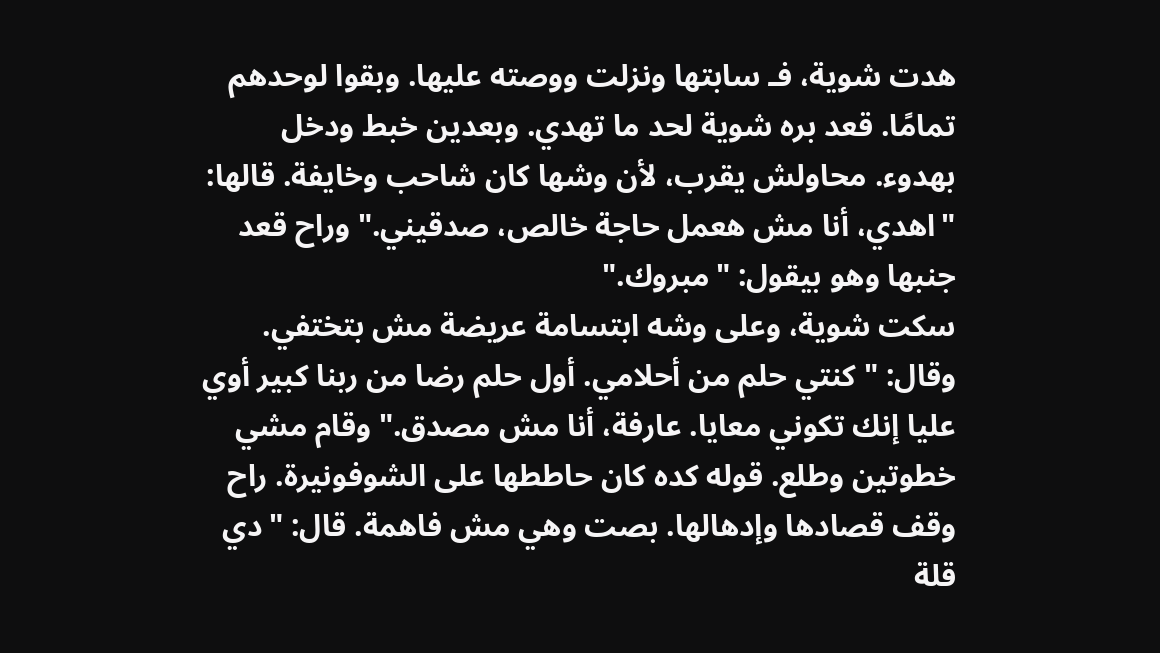هدت شوية، فـ سابتها ونزلت ووصته عليها. وبقوا لوحدهم تمامًا. قعد بره شوية لحد ما تهدي. وبعدين خبط ودخل بهدوء. محاولش يقرب، لأن وشها كان شاحب وخايفة. قالها: "اهدي، أنا مش هعمل حاجة خالص، صدقيني." وراح قعد جنبها وهو بيقول: "مبروك."
سكت شوية، وعلى وشه ابتسامة عريضة مش بتختفي. وقال: "كنتي حلم من أحلامي. أول حلم رضا من ربنا كبير أوي عليا إنك تكوني معايا. عارفة، أنا مش مصدق." وقام مشي خطوتين وطلع. قوله كده كان حاططها على الشوفونيرة. راح وقف قصادها وإدهالها. بصت وهي مش فاهمة. قال: "دي قلة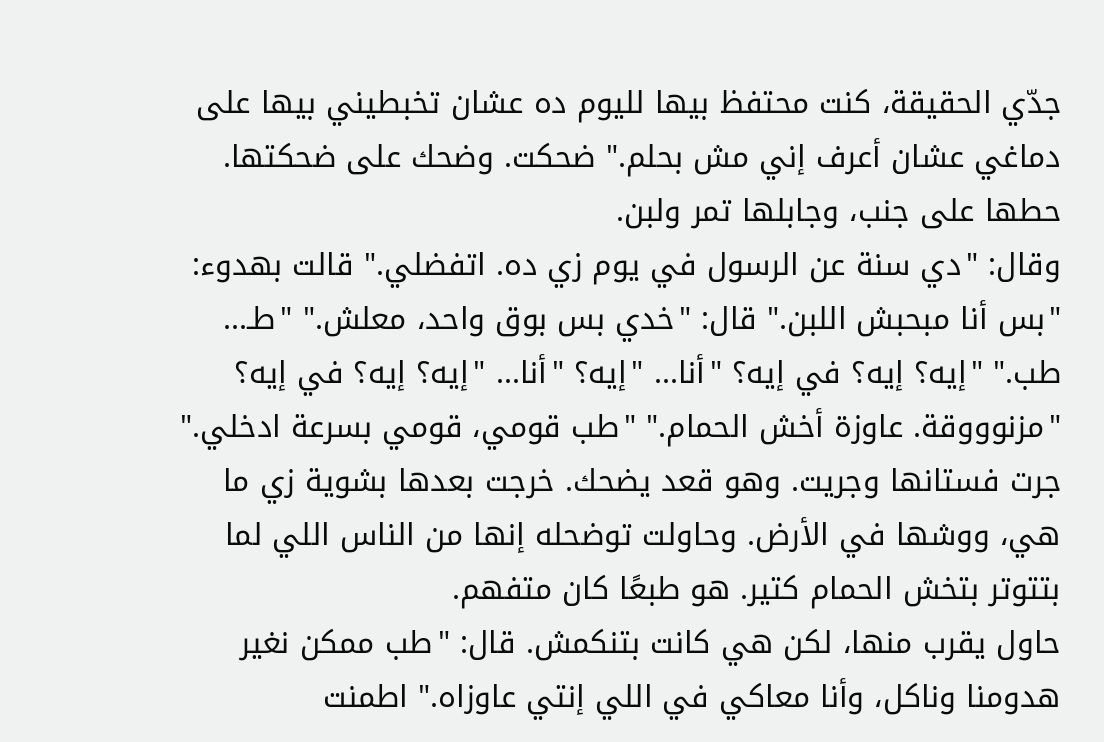جدّي الحقيقة، كنت محتفظ بيها لليوم ده عشان تخبطيني بيها على دماغي عشان أعرف إني مش بحلم." ضحكت. وضحك على ضحكتها. حطها على جنب، وجابلها تمر ولبن.
وقال: "دي سنة عن الرسول في يوم زي ده. اتفضلي." قالت بهدوء: "بس أنا مبحبش اللبن." قال: "خدي بس بوق واحد، معلش." "طـ... طب." "إيه؟ إيه؟ في إيه؟ "أنا... "إيه؟ "أنا... "إيه؟ إيه؟ في إيه؟ "مزنوووقة. عاوزة أخش الحمام." "طب قومي، قومي بسرعة ادخلي." جرت فستانها وجريت. وهو قعد يضحك. خرجت بعدها بشوية زي ما هي، ووشها في الأرض. وحاولت توضحله إنها من الناس اللي لما بتتوتر بتخش الحمام كتير. هو طبعًا كان متفهم.
حاول يقرب منها، لكن هي كانت بتنكمش. قال: "طب ممكن نغير هدومنا وناكل، وأنا معاكي في اللي إنتي عاوزاه." اطمنت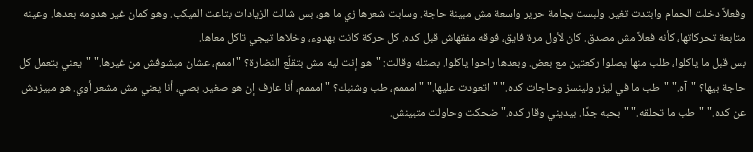وفعلاً دخلت الحمام وابتدت تغير. ولبست بجامة حرير واسعة مش مبينة حاجة. وسابت شعرها زي ما هو، بس شالت الزيادات بتاعت الميكب. وهو كمان غير هدومه بعدها. وعينه متابعة تحركاتها، كأنه فعلاً مش مصدق. كان لأول مرة فايق، فوقه مفقهاش قبل كده. كل حركة كانت بهدوء، وخلاها تيجي تاكل معاها.
بس قبل ما ياكلوا، طلب منها يصلوا ركعتين مع بعض. وبعدها راحوا ياكلوا. بصتله وقالت: "هو إنت ليه مش بتقلّع النضارة؟ "اممم، عشان مبشوفش من غيرها." "يعني بتعمل كل حاجة بيها؟ "آه." "طب ما في ليزر ولينسز وحاجات كده." "اتعودت عليها." "امممم، طب وشنبك؟ "امممم، أنا عارف إن هو صغير. بصي، أنا يعني مش مشعر أوي. هو مبيزدش عن كده." "طب ما تحلقه." "بحبه جدًا. بيديني وقار كده." ضحكت وحاولت متبينش.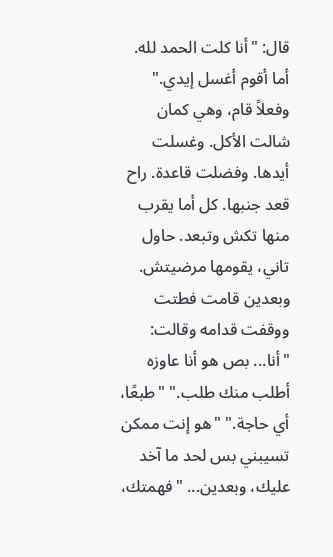قال: "أنا كلت الحمد لله. أما أقوم أغسل إيدي." وفعلاً قام، وهي كمان شالت الأكل. وغسلت أيدها. وفضلت قاعدة. راح قعد جنبها. كل أما يقرب منها تكش وتبعد. حاول تاني، يقومها مرضيتش. وبعدين قامت فطتت ووقفت قدامه وقالت: "أنا... بص هو أنا عاوزه أطلب منك طلب." "طبعًا، أي حاجة." "هو إنت ممكن تسيبني بس لحد ما آخد عليك، وبعدين... "فهمتك،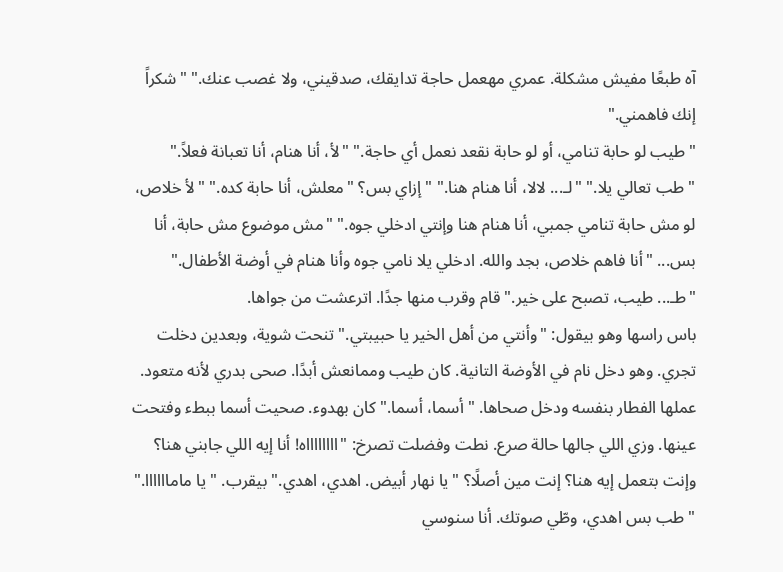آه طبعًا مفيش مشكلة. عمري مهعمل حاجة تدايقك، صدقيني، ولا غصب عنك." "شكراً إنك فاهمني."
"طيب لو حابة تنامي، أو لو حابة نقعد نعمل أي حاجة." "لأ، أنا هنام، أنا تعبانة فعلاً." "طب تعالي يلا." "لـ... لالا، أنا هنام هنا." "إزاي بس؟ "معلش، أنا حابة كده." "لأ خلاص، لو مش حابة تنامي جمبي، أنا هنام هنا وإنتي ادخلي جوه." "مش موضوع مش حابة، أنا بس... "أنا فاهم خلاص، بجد والله. ادخلي يلا نامي جوه وأنا هنام في أوضة الأطفال." "طـ... طيب، تصبح على خير." قام وقرب منها جدًا. اترعشت من جواها.
باس راسها وهو بيقول: "وأنتي من أهل الخير يا حبيبتي." تنحت شوية، وبعدين دخلت تجري. وهو دخل نام في الأوضة التانية. كان طيب وممانعش أبدًا. صحى بدري لأنه متعود. عملها الفطار بنفسه ودخل صحاها. "أسما، أسما." كان بهدوء. صحيت أسما ببطء وفتحت عينها. وزي اللي جالها حالة صرع. نطت وفضلت تصرخ: "ااااااااه! أنا إيه اللي جابني هنا؟ وإنت بتعمل إيه هنا؟ إنت مين أصلًا؟ "يا نهار أبيض. اهدي، اهدي." بيقرب. "يا ماماااااا."
"طب بس اهدي، وطّي صوتك. أنا سنوسي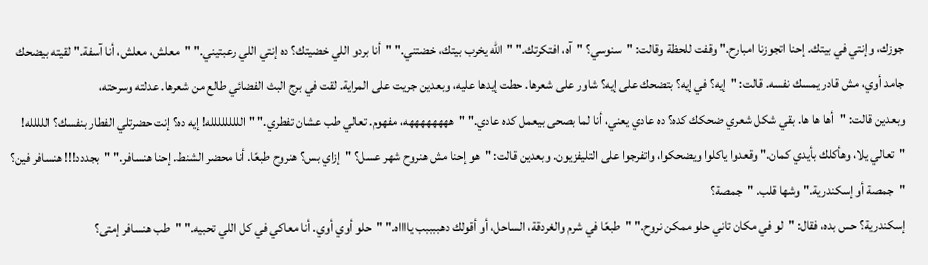جوزك، وإنتي في بيتك. إحنا اتجوزنا امبارح." وقفت للحظة وقالت: "سنوسي؟ "آه، افتكرتك." "الله يخرب بيتك، خضتني." "أنا بردو اللي خضيتك؟ ده إنتي اللي رعبتيني." "معلش، معلش، أنا آسفة." لقيته بيضحك جامد أوي، مش قادر يمسك نفسه. قالت: "إيه؟ في إيه؟ بتضحك على إيه؟ شاور على شعرها. حطت إيدها عليه، وبعدين جريت على المراية. لقت في برج البث الفضائي طالع من شعرها. عدلته وسرحته،
وبعدين قالت: "أها ها ها. بقي شكل شعري ضحكك كده؟ ده عادي يعني، أنا لما بصحى بيعمل كده عادي." "ههههههههه، مفهوم. تعالي طب عشان تفطري." "اللللللللله! إيه ده؟ إنت حضرتلي الفطار بنفسك؟ اللللله! "تعالي يلا، وهأكلك بأيدي كمان." وقعدوا ياكلوا ويضحكوا، واتفرجوا على التليفزيون. وبعدين قالت: "هو إحنا مش هنروح شهر عسل؟ "إزاي بس؟ هنروح طبعًا. أنا محضر الشنط. إحنا هنسافر." "بجددد!!! هنسافر فين؟ "جمصة أو إسكندرية." وشها قلب. "جمصة؟
إسكندرية؟ حس بده، فقال: "لو في مكان تاني حلو ممكن نروح." "طبعًا في شرم والغردقة، الساحل، أو أقولك دهببببب يااااه." "حلو أوي أوي. أنا معاكي في كل اللي تحبيه." "طب هنسافر إمتى؟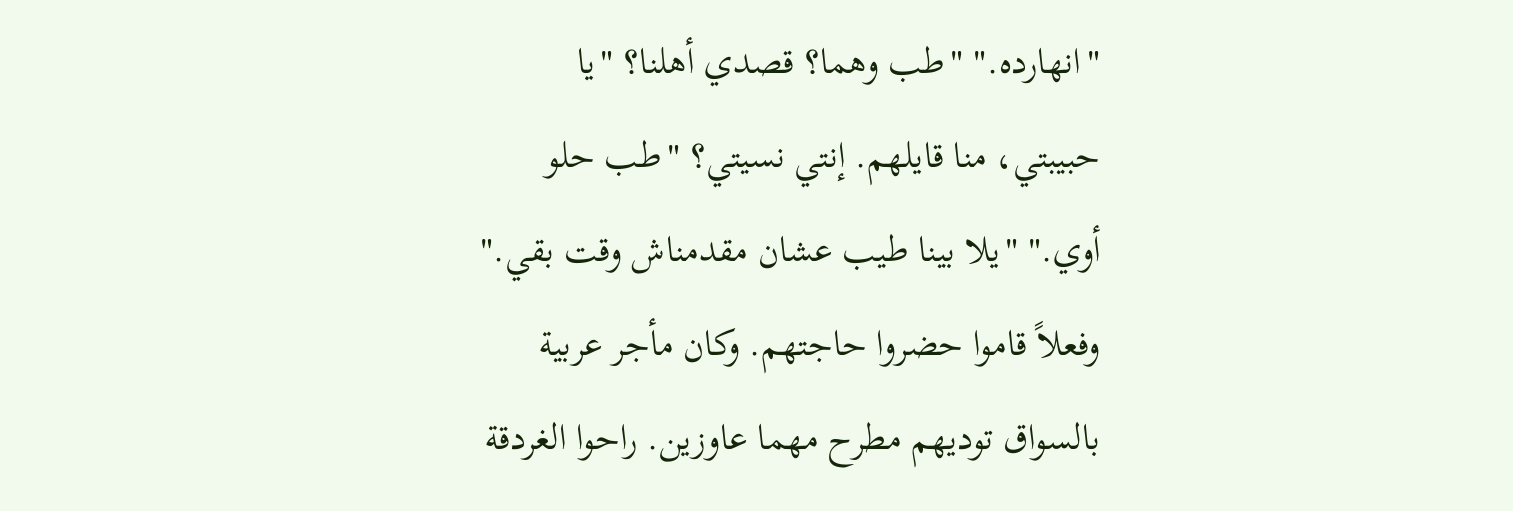"انهارده." "طب وهما؟ قصدي أهلنا؟ "يا حبيبتي، منا قايلهم. إنتي نسيتي؟ "طب حلو أوي." "يلا بينا طيب عشان مقدمناش وقت بقي." وفعلاً قاموا حضروا حاجتهم. وكان مأجر عربية بالسواق توديهم مطرح مهما عاوزين. راحوا الغردقة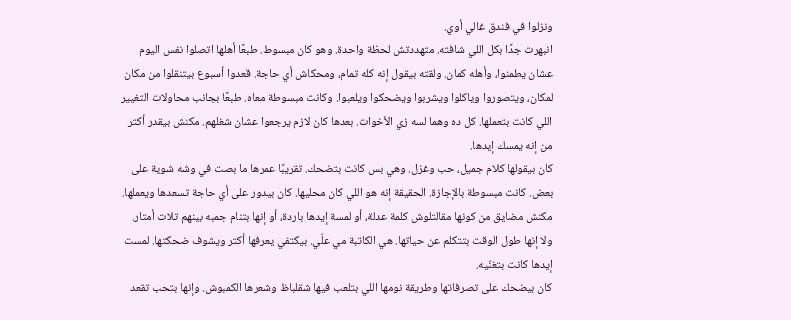ونزلوا في فندق غالي أوي.
انبهرت جدًا بكل اللي شافته. متهددتش لحظة واحدة. وهو كان مبسوط. طبعًا أهلها اتصلوا نفس اليوم عشان يطمنوا، وأهله كمان. ولقته بيقول إنه كله تمام، ومحكاش أي حاجة. قعدوا أسبوع بيتنقلوا من مكان لمكان، ويتصوروا وياكلوا ويشربوا ويضحكوا ويلعبوا. وكانت مبسوطة معاه. طبعًا بجانب محاولات التغيير اللي كانت بتعملها. كل ده وهما لسه زي الأخوات. بعدها كان لازم يرجعوا عشان شغلهم. مكنش بيقدر أكتر من إنه يمسك إيدها.
كان بيقولها كلام جميل، حب وغزل. وهي بس كانت بتضحك. تقريبًا عمرها ما بصت في وشه شوية على بعض. كانت مبسوطة بالإجازة. الحقيقة إنه هو اللي كان محليها. كان بيدور على أي حاجة تسعدها ويعملها. مكنش مضايق من كونها مقالتلوش كلمة عدلة، أو لمسة إيدها باردة، أو إنها بتنام جمبه بينهم تلات أمتار. ولا إنها طول الوقت بتتكلم عن حياتها. هي الكاتبة مي علّي. بيكتفي يعرفها أكتر ويشوف ضحكتها. لمست إيدها كانت بتغنّيه.
كان بيضحك على تصرفاتها وطريقة نومها اللي بتلعب فيها شقلباظ وشعرها الكمبوش. وإنها بتحب تقعد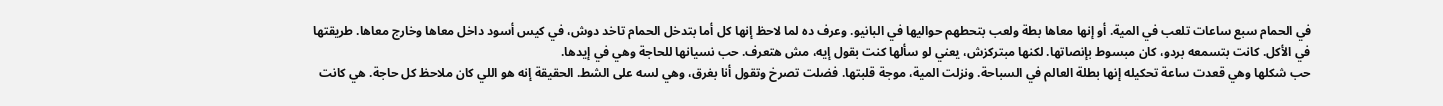في الحمام سبع ساعات تلعب في المية. أو إنها معاها بطة ولعب بتحطهم حواليها في البانيو. وعرف ده لما لاحظ إنها كل أما بتدخل الحمام تاخد دوش، في كيس أسود داخل معاها وخارج معاها. طريقتها في الأكل. كانت بتسمعه بردو، كان مبسوط بإنصاتها. لكنها مبتركزش، يعني لو سألها كنت بقول إيه، مش هتعرف. حب نسيانها للحاجة وهي في إيدها.
حب شكلها وهي قعدت ساعة تحكيله إنها بطلة العالم في السباحة. ونزلت المية، موجة قلبتها. فضلت تصرخ وتقول أنا بغرق، وهي لسه على الشط. الحقيقة إنه هو اللي كان ملاحظ كل حاجة. هي كانت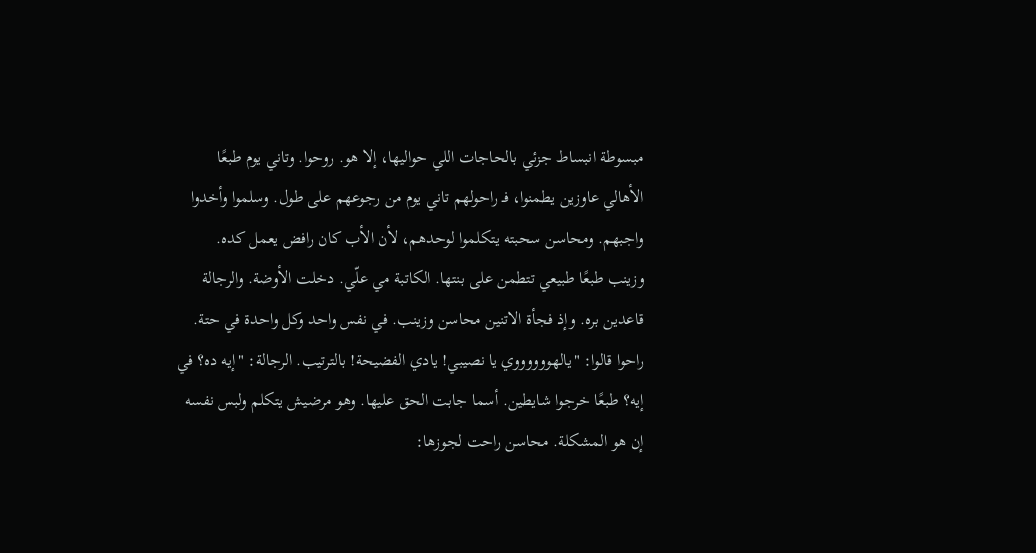مبسوطة انبساط جزئي بالحاجات اللي حواليها، إلا هو. روحوا. وتاني يوم طبعًا الأهالي عاوزين يطمنوا، فـ راحولهم تاني يوم من رجوعهم على طول. وسلموا وأخدوا واجبهم. ومحاسن سحبته يتكلموا لوحدهم، لأن الأب كان رافض يعمل كده.
وزينب طبعًا طبيعي تتطمن على بنتها. الكاتبة مي علّي. دخلت الأوضة. والرجالة قاعدين بره. وإذ فجأة الاتنين محاسن وزينب. في نفس واحد وكل واحدة في حتة. راحوا قالوا: "يالهووووووي يا نصيبي! يادي الفضيحة! بالترتيب. الرجالة: "إيه ده؟ في إيه؟ طبعًا خرجوا شايطين. أسما جابت الحق عليها. وهو مرضيش يتكلم ولبس نفسه إن هو المشكلة. محاسن راحت لجوزها: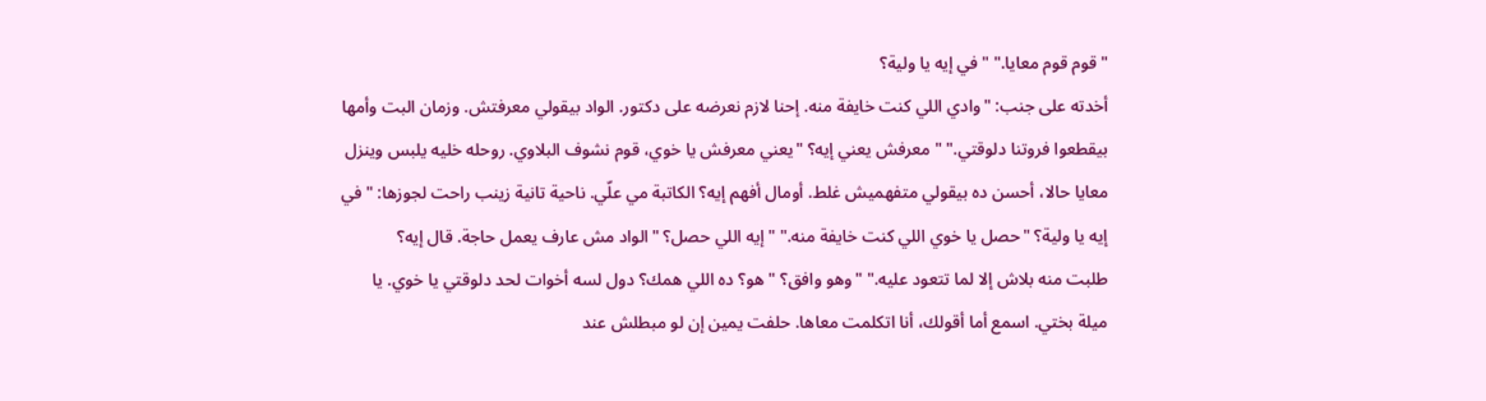"قوم قوم معايا." "في إيه يا ولية؟
أخدته على جنب: "وادي اللي كنت خايفة منه. إحنا لازم نعرضه على دكتور. الواد بيقولي معرفتش. وزمان البت وأمها بيقطعوا فروتنا دلوقتي." "معرفش يعني إيه؟ "يعني معرفش يا خوي، قوم نشوف البلاوي. روحله خليه يلبس وينزل معايا حالا، أحسن ده بيقولي متفهميش غلط. أومال أفهم إيه؟ الكاتبة مي علّي. ناحية تانية زينب راحت لجوزها: "في إيه يا ولية؟ "حصل يا خوي اللي كنت خايفة منه." "إيه اللي حصل؟ "الواد مش عارف يعمل حاجة. قال إيه؟
طلبت منه بلاش إلا لما تتعود عليه." "وهو وافق؟ "هو؟ ده اللي همك؟ دول لسه أخوات لحد دلوقتي يا خوي. يا ميلة بختي. اسمع أما أقولك، أنا اتكلمت معاها. حلفت يمين إن لو مبطلش عند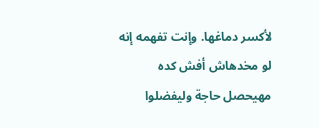لأكسر دماغها. وإنت تفهمه إنه لو مخدهاش أفش كده مهيحصل حاجة وليفضلوا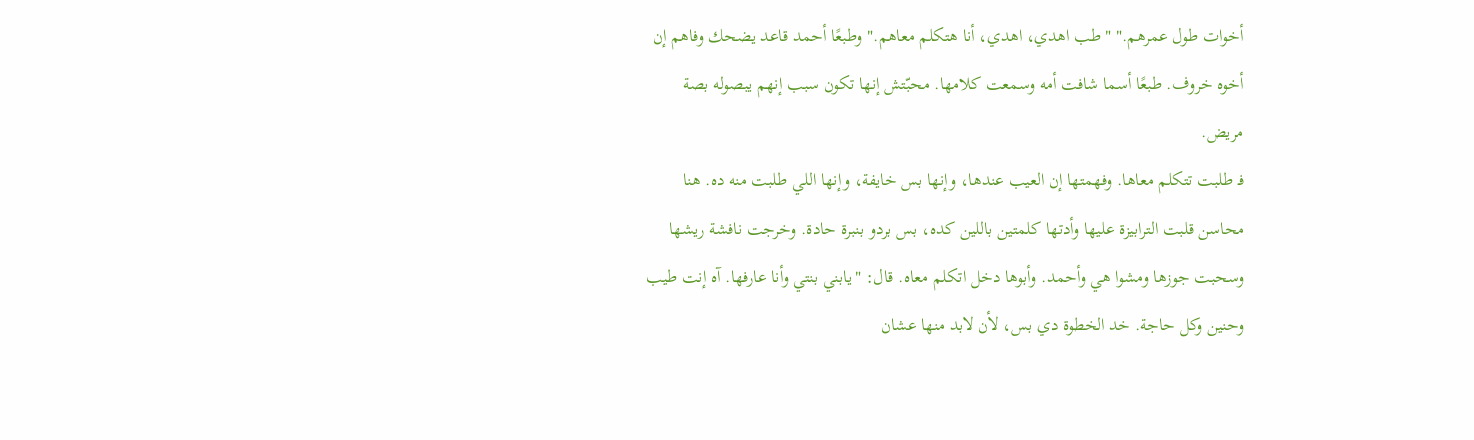أخوات طول عمرهم." "طب اهدي، اهدي، أنا هتكلم معاهم." وطبعًا أحمد قاعد يضحك وفاهم إن أخوه خروف. طبعًا أسما شافت أمه وسمعت كلامها. محبّتش إنها تكون سبب إنهم يبصوله بصة مريض.
فـ طلبت تتكلم معاها. وفهمتها إن العيب عندها، وإنها بس خايفة، وإنها اللي طلبت منه ده. هنا محاسن قلبت الترابيزة عليها وأدتها كلمتين باللين كده، بس بردو بنبرة حادة. وخرجت نافشة ريشها وسحبت جوزها ومشوا هي وأحمد. وأبوها دخل اتكلم معاه. قال: "يابني بنتي وأنا عارفها. آه إنت طيب وحنين وكل حاجة. خد الخطوة دي بس، لأن لابد منها عشان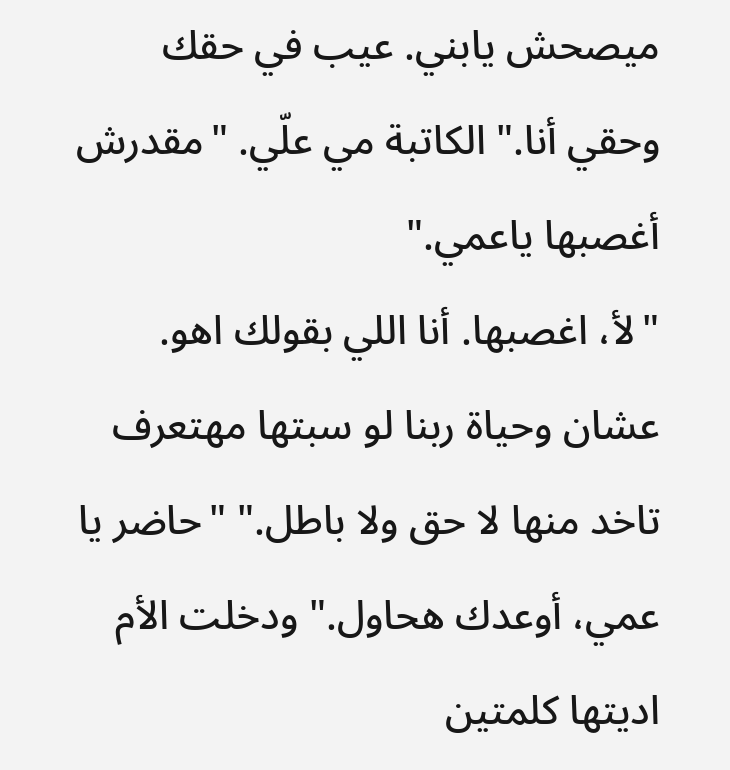ميصحش يابني. عيب في حقك وحقي أنا." الكاتبة مي علّي. "مقدرش أغصبها ياعمي."
"لأ، اغصبها. أنا اللي بقولك اهو. عشان وحياة ربنا لو سبتها مهتعرف تاخد منها لا حق ولا باطل." "حاضر يا عمي، أوعدك هحاول." ودخلت الأم اديتها كلمتين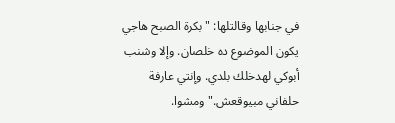في جنابها وقالتلها: "بكرة الصبح هاجي يكون الموضوع ده خلصان. وإلا وشنب أبوكي لهدخلك بلدي. وإنتي عارفة حلفاني مبيوقعش." ومشوا.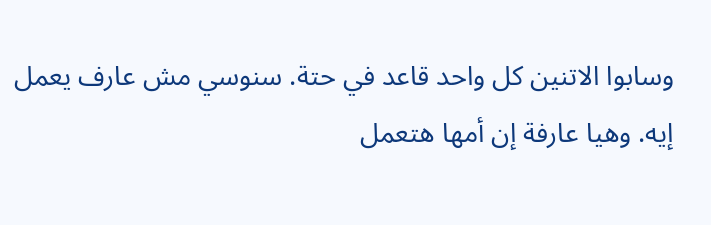وسابوا الاتنين كل واحد قاعد في حتة. سنوسي مش عارف يعمل إيه. وهيا عارفة إن أمها هتعمل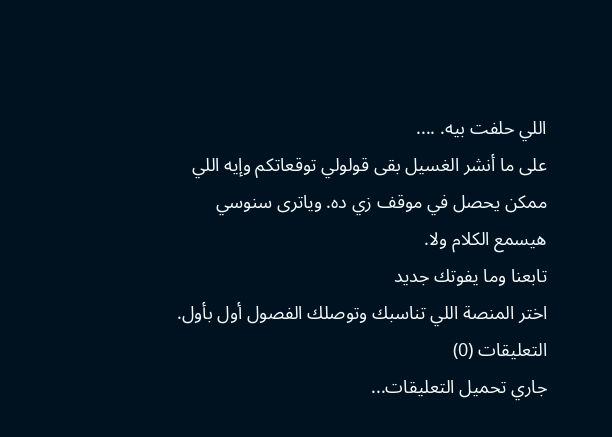اللي حلفت بيه. ....
على ما أنشر الغسيل بقى قولولي توقعاتكم وإيه اللي ممكن يحصل في موقف زي ده. وياترى سنوسي هيسمع الكلام ولا.
تابعنا وما يفوتك جديد
اختر المنصة اللي تناسبك وتوصلك الفصول أول بأول.
التعليقات (0)
جاري تحميل التعليقات...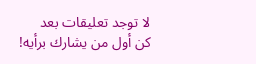لا توجد تعليقات بعد
كن أول من يشارك برأيه!